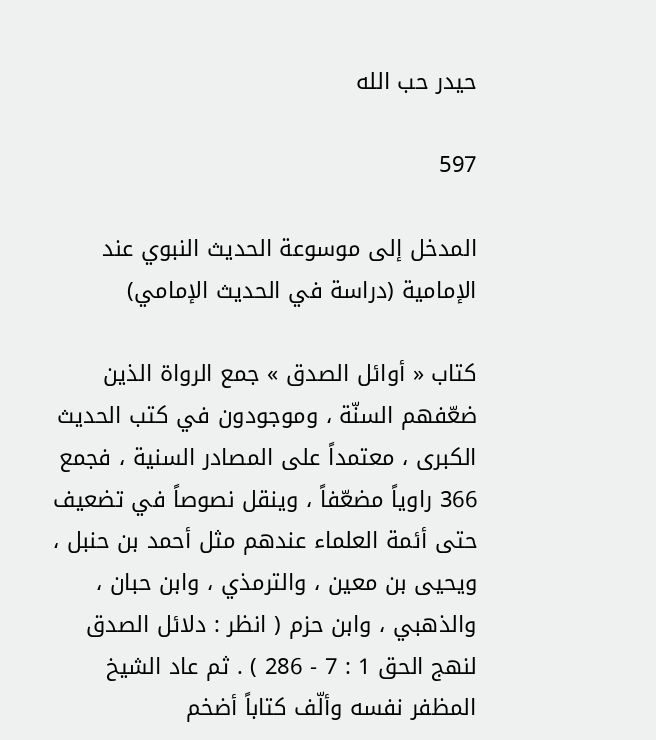حيدر حب الله

597

المدخل إلى موسوعة الحديث النبوي عند الإمامية (دراسة في الحديث الإمامي)

كتاب « أوائل الصدق » جمع الرواة الذين ضعّفهم السنّة ، وموجودون في كتب الحديث الكبرى ، معتمداً على المصادر السنية ، فجمع 366 راوياً مضعّفاً ، وينقل نصوصاً في تضعيف حتى أئمة العلماء عندهم مثل أحمد بن حنبل ، ويحيى بن معين ، والترمذي ، وابن حبان ، والذهبي ، وابن حزم ( انظر : دلائل الصدق لنهج الحق 1 : 7 - 286 ) . ثم عاد الشيخ المظفر نفسه وألّف كتاباً أضخم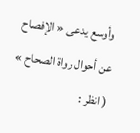وأوسع يدعى « الإفصاح عن أحوال رواة الصحاح » ( انظر :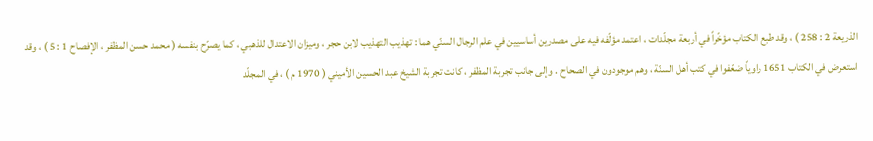الذريعة 2 : 258 ) ، وقد طبع الكتاب مؤخّراً في أربعة مجلّدات ، اعتمد مؤلّفه فيه على مصدرين أساسيين في علم الرجال السنّي هما : تهذيب التهذيب لابن حجر ، وميزان الاعتدال للذهبي ، كما يصرّح بنفسه ( محمد حسن المظفر ، الإفصاح 1 : 5 ) ، وقد استعرض في الكتاب 1651 راوياً ضعّفوا في كتب أهل السنّة ، وهم موجودون في الصحاح . وإلى جانب تجربة المظفر ، كانت تجربة الشيخ عبد الحسين الأميني ( 1970 م ) ، في المجلّد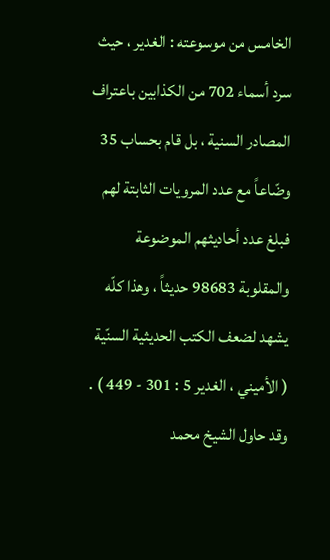الخامس من موسوعته : الغدير ، حيث سرد أسماء 702 من الكذابين باعتراف المصادر السنية ، بل قام بحساب 35 وضّاعاً مع عدد المرويات الثابتة لهم فبلغ عدد أحاديثهم الموضوعة والمقلوبة 98683 حديثاً ، وهذا كلّه يشهد لضعف الكتب الحديثية السنّية ( الأميني ، الغدير 5 : 301 - 449 ) . وقد حاول الشيخ محمد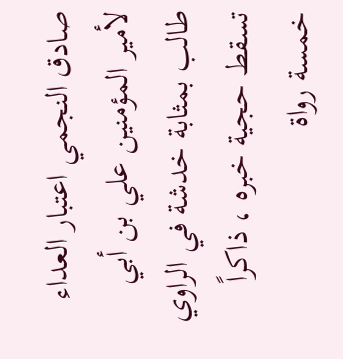صادق النجمي اعتبار العداء لأمير المؤمنين علي بن أبي طالب بمثابة خدشة في الراوي تسقط حجية خبره ، ذاكراً خمسة رواة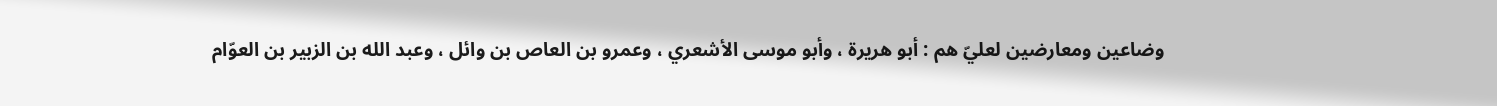وضاعين ومعارضين لعليّ هم : أبو هريرة ، وأبو موسى الأشعري ، وعمرو بن العاص بن وائل ، وعبد الله بن الزبير بن العوّام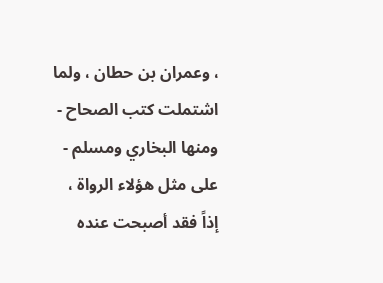، وعمران بن حطان ، ولما اشتملت كتب الصحاح - ومنها البخاري ومسلم - على مثل هؤلاء الرواة ، إذاً فقد أصبحت عنده